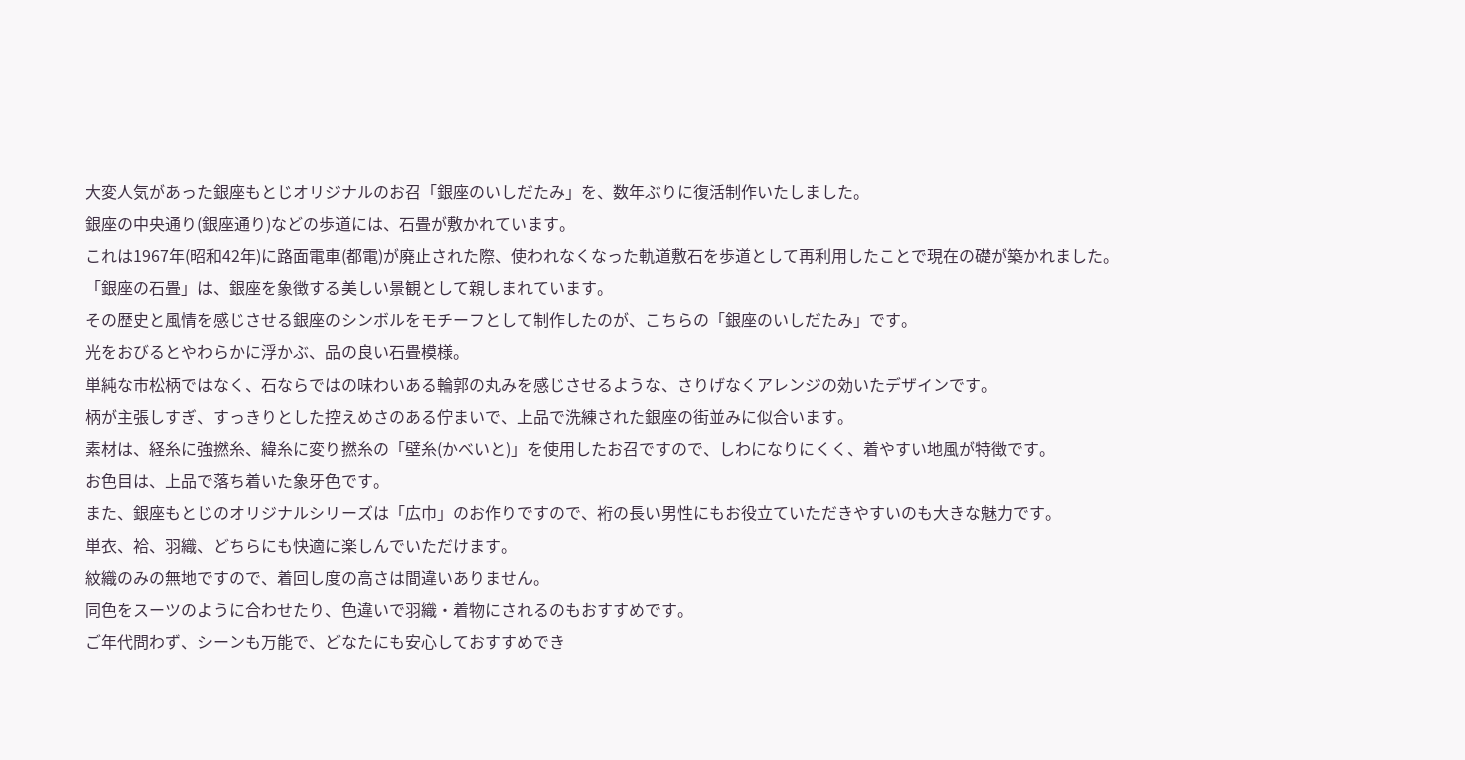大変人気があった銀座もとじオリジナルのお召「銀座のいしだたみ」を、数年ぶりに復活制作いたしました。
銀座の中央通り(銀座通り)などの歩道には、石畳が敷かれています。
これは1967年(昭和42年)に路面電車(都電)が廃止された際、使われなくなった軌道敷石を歩道として再利用したことで現在の礎が築かれました。
「銀座の石畳」は、銀座を象徴する美しい景観として親しまれています。
その歴史と風情を感じさせる銀座のシンボルをモチーフとして制作したのが、こちらの「銀座のいしだたみ」です。
光をおびるとやわらかに浮かぶ、品の良い石畳模様。
単純な市松柄ではなく、石ならではの味わいある輪郭の丸みを感じさせるような、さりげなくアレンジの効いたデザインです。
柄が主張しすぎ、すっきりとした控えめさのある佇まいで、上品で洗練された銀座の街並みに似合います。
素材は、経糸に強撚糸、緯糸に変り撚糸の「壁糸(かべいと)」を使用したお召ですので、しわになりにくく、着やすい地風が特徴です。
お色目は、上品で落ち着いた象牙色です。
また、銀座もとじのオリジナルシリーズは「広巾」のお作りですので、裄の長い男性にもお役立ていただきやすいのも大きな魅力です。
単衣、袷、羽織、どちらにも快適に楽しんでいただけます。
紋織のみの無地ですので、着回し度の高さは間違いありません。
同色をスーツのように合わせたり、色違いで羽織・着物にされるのもおすすめです。
ご年代問わず、シーンも万能で、どなたにも安心しておすすめでき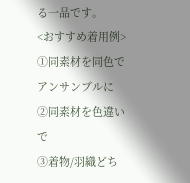る一品です。
<おすすめ着用例>
①同素材を同色でアンサンブルに
②同素材を色違いで
③着物/羽織どち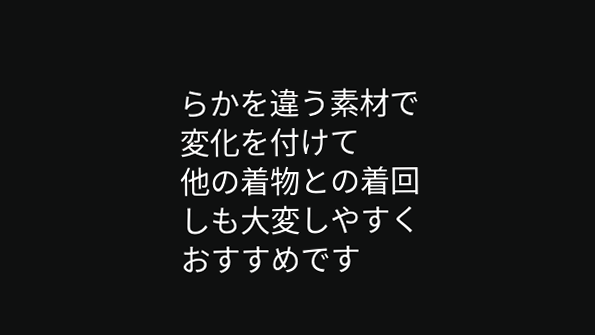らかを違う素材で変化を付けて
他の着物との着回しも大変しやすくおすすめです